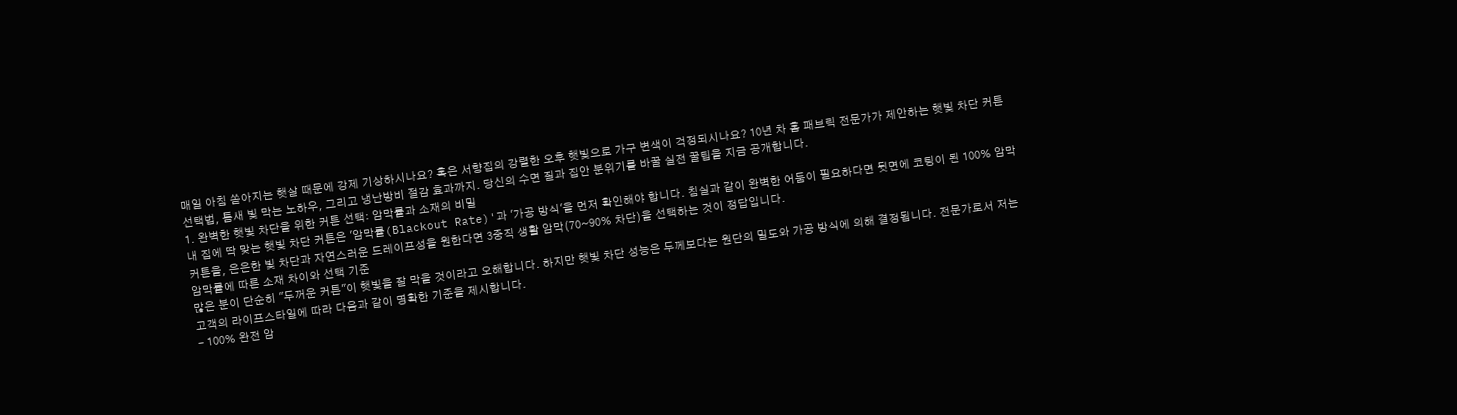매일 아침 쏟아지는 햇살 때문에 강제 기상하시나요? 혹은 서향집의 강렬한 오후 햇빛으로 가구 변색이 걱정되시나요? 10년 차 홈 패브릭 전문가가 제안하는 햇빛 차단 커튼 선택법, 틈새 빛 막는 노하우, 그리고 냉난방비 절감 효과까지. 당신의 수면 질과 집안 분위기를 바꿀 실전 꿀팁을 지금 공개합니다.
1. 완벽한 햇빛 차단을 위한 커튼 선택: 암막률과 소재의 비밀
내 집에 딱 맞는 햇빛 차단 커튼은 '암막률(Blackout Rate)'과 '가공 방식'을 먼저 확인해야 합니다. 침실과 같이 완벽한 어둠이 필요하다면 뒷면에 코팅이 된 100% 암막 커튼을, 은은한 빛 차단과 자연스러운 드레이프성을 원한다면 3중직 생활 암막(70~90% 차단)을 선택하는 것이 정답입니다.
암막률에 따른 소재 차이와 선택 기준
많은 분이 단순히 "두꺼운 커튼"이 햇빛을 잘 막을 것이라고 오해합니다. 하지만 햇빛 차단 성능은 두께보다는 원단의 밀도와 가공 방식에 의해 결정됩니다. 전문가로서 저는 고객의 라이프스타일에 따라 다음과 같이 명확한 기준을 제시합니다.
- 100% 완전 암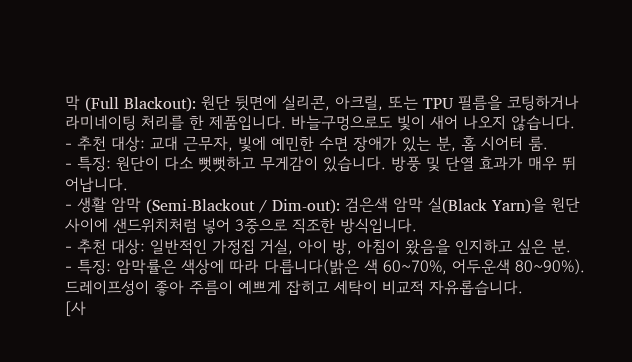막 (Full Blackout): 원단 뒷면에 실리콘, 아크릴, 또는 TPU 필름을 코팅하거나 라미네이팅 처리를 한 제품입니다. 바늘구멍으로도 빛이 새어 나오지 않습니다.
- 추천 대상: 교대 근무자, 빛에 예민한 수면 장애가 있는 분, 홈 시어터 룸.
- 특징: 원단이 다소 뻣뻣하고 무게감이 있습니다. 방풍 및 단열 효과가 매우 뛰어납니다.
- 생활 암막 (Semi-Blackout / Dim-out): 검은색 암막 실(Black Yarn)을 원단 사이에 샌드위치처럼 넣어 3중으로 직조한 방식입니다.
- 추천 대상: 일반적인 가정집 거실, 아이 방, 아침이 왔음을 인지하고 싶은 분.
- 특징: 암막률은 색상에 따라 다릅니다(밝은 색 60~70%, 어두운색 80~90%). 드레이프성이 좋아 주름이 예쁘게 잡히고 세탁이 비교적 자유롭습니다.
[사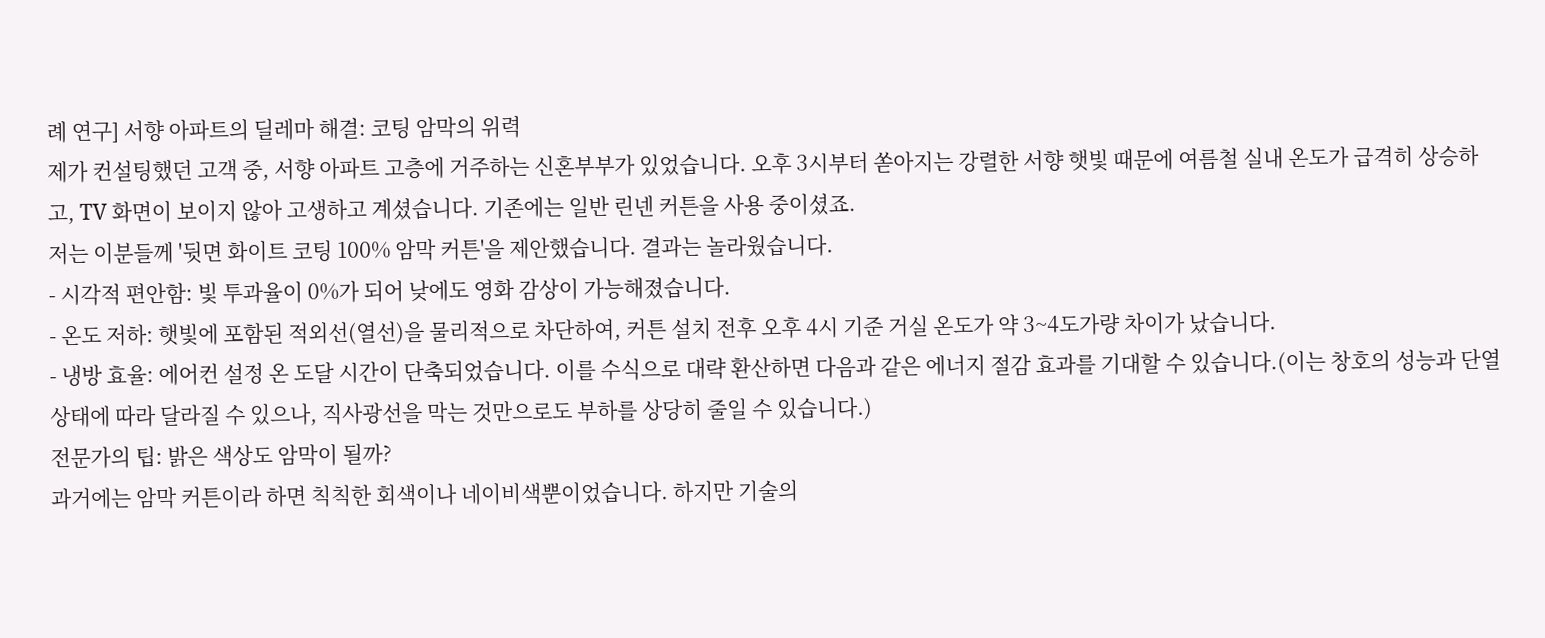례 연구] 서향 아파트의 딜레마 해결: 코팅 암막의 위력
제가 컨설팅했던 고객 중, 서향 아파트 고층에 거주하는 신혼부부가 있었습니다. 오후 3시부터 쏟아지는 강렬한 서향 햇빛 때문에 여름철 실내 온도가 급격히 상승하고, TV 화면이 보이지 않아 고생하고 계셨습니다. 기존에는 일반 린넨 커튼을 사용 중이셨죠.
저는 이분들께 '뒷면 화이트 코팅 100% 암막 커튼'을 제안했습니다. 결과는 놀라웠습니다.
- 시각적 편안함: 빛 투과율이 0%가 되어 낮에도 영화 감상이 가능해졌습니다.
- 온도 저하: 햇빛에 포함된 적외선(열선)을 물리적으로 차단하여, 커튼 설치 전후 오후 4시 기준 거실 온도가 약 3~4도가량 차이가 났습니다.
- 냉방 효율: 에어컨 설정 온 도달 시간이 단축되었습니다. 이를 수식으로 대략 환산하면 다음과 같은 에너지 절감 효과를 기대할 수 있습니다.(이는 창호의 성능과 단열 상태에 따라 달라질 수 있으나, 직사광선을 막는 것만으로도 부하를 상당히 줄일 수 있습니다.)
전문가의 팁: 밝은 색상도 암막이 될까?
과거에는 암막 커튼이라 하면 칙칙한 회색이나 네이비색뿐이었습니다. 하지만 기술의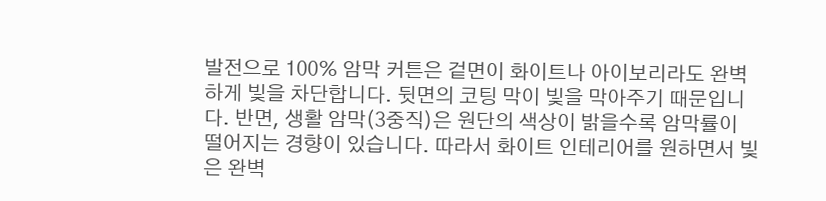발전으로 100% 암막 커튼은 겉면이 화이트나 아이보리라도 완벽하게 빛을 차단합니다. 뒷면의 코팅 막이 빛을 막아주기 때문입니다. 반면, 생활 암막(3중직)은 원단의 색상이 밝을수록 암막률이 떨어지는 경향이 있습니다. 따라서 화이트 인테리어를 원하면서 빛은 완벽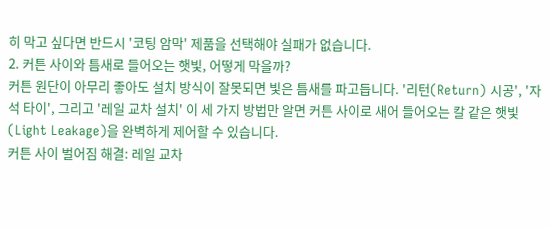히 막고 싶다면 반드시 '코팅 암막' 제품을 선택해야 실패가 없습니다.
2. 커튼 사이와 틈새로 들어오는 햇빛, 어떻게 막을까?
커튼 원단이 아무리 좋아도 설치 방식이 잘못되면 빛은 틈새를 파고듭니다. '리턴(Return) 시공', '자석 타이', 그리고 '레일 교차 설치' 이 세 가지 방법만 알면 커튼 사이로 새어 들어오는 칼 같은 햇빛(Light Leakage)을 완벽하게 제어할 수 있습니다.
커튼 사이 벌어짐 해결: 레일 교차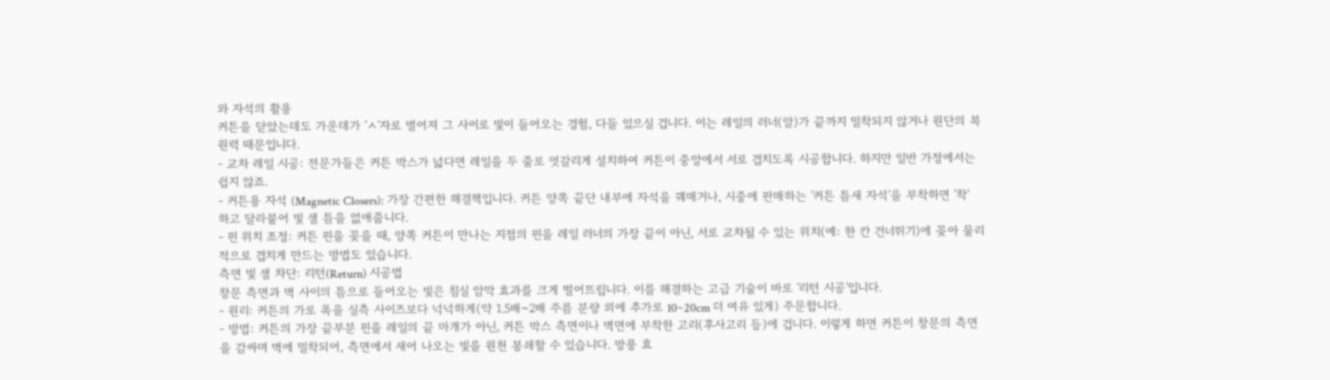와 자석의 활용
커튼을 닫았는데도 가운데가 'ㅅ'자로 벌어져 그 사이로 빛이 들어오는 경험, 다들 있으실 겁니다. 이는 레일의 러너(알)가 끝까지 밀착되지 않거나 원단의 복원력 때문입니다.
- 교차 레일 시공: 전문가들은 커튼 박스가 넓다면 레일을 두 줄로 엇갈리게 설치하여 커튼이 중앙에서 서로 겹치도록 시공합니다. 하지만 일반 가정에서는 쉽지 않죠.
- 커튼용 자석 (Magnetic Closers): 가장 간편한 해결책입니다. 커튼 양쪽 끝단 내부에 자석을 꿰매거나, 시중에 판매하는 '커튼 틈새 자석'을 부착하면 '착' 하고 달라붙어 빛 샐 틈을 없애줍니다.
- 핀 위치 조정: 커튼 핀을 꽂을 때, 양쪽 커튼이 만나는 지점의 핀을 레일 러너의 가장 끝이 아닌, 서로 교차될 수 있는 위치(예: 한 칸 건너뛰기)에 꽂아 물리적으로 겹치게 만드는 방법도 있습니다.
측면 빛 샘 차단: 리턴(Return) 시공법
창문 측면과 벽 사이의 틈으로 들어오는 빛은 침실 암막 효과를 크게 떨어뜨립니다. 이를 해결하는 고급 기술이 바로 '리턴 시공'입니다.
- 원리: 커튼의 가로 폭을 실측 사이즈보다 넉넉하게(약 1.5배~2배 주름 분량 외에 추가로 10~20cm 더 여유 있게) 주문합니다.
- 방법: 커튼의 가장 끝부분 핀을 레일의 끝 마개가 아닌, 커튼 박스 측면이나 벽면에 부착한 고리(후사고리 등)에 겁니다. 이렇게 하면 커튼이 창문의 측면을 감싸며 벽에 밀착되어, 측면에서 새어 나오는 빛을 원천 봉쇄할 수 있습니다. 방풍 효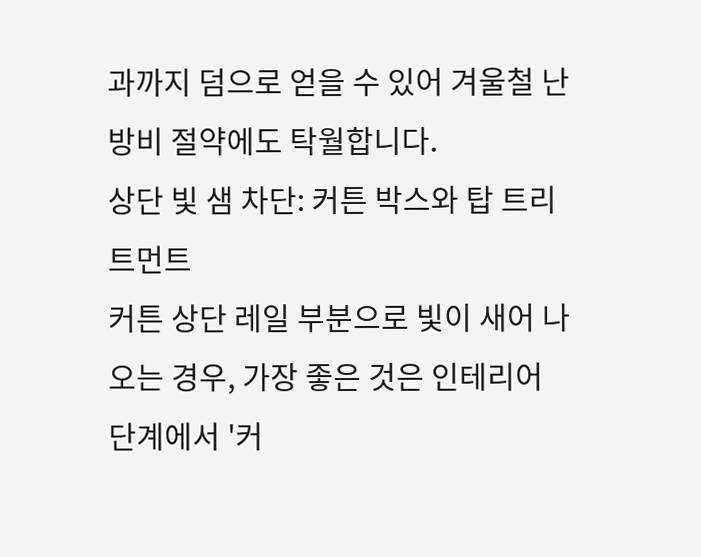과까지 덤으로 얻을 수 있어 겨울철 난방비 절약에도 탁월합니다.
상단 빛 샘 차단: 커튼 박스와 탑 트리트먼트
커튼 상단 레일 부분으로 빛이 새어 나오는 경우, 가장 좋은 것은 인테리어 단계에서 '커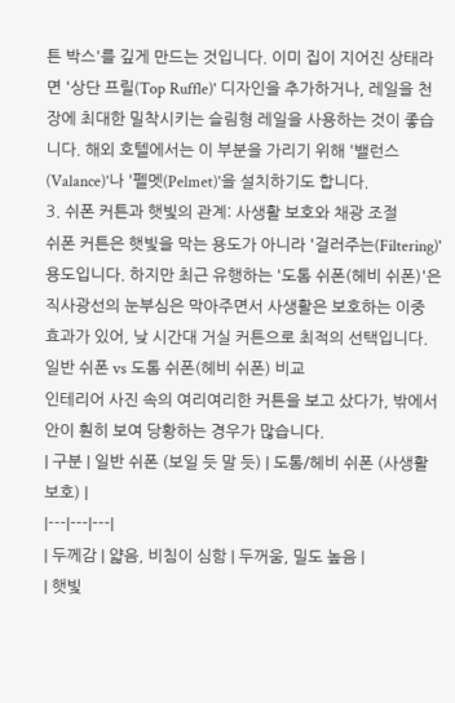튼 박스'를 깊게 만드는 것입니다. 이미 집이 지어진 상태라면 '상단 프릴(Top Ruffle)' 디자인을 추가하거나, 레일을 천장에 최대한 밀착시키는 슬림형 레일을 사용하는 것이 좋습니다. 해외 호텔에서는 이 부분을 가리기 위해 '밸런스(Valance)'나 '펠멧(Pelmet)'을 설치하기도 합니다.
3. 쉬폰 커튼과 햇빛의 관계: 사생활 보호와 채광 조절
쉬폰 커튼은 햇빛을 막는 용도가 아니라 '걸러주는(Filtering)' 용도입니다. 하지만 최근 유행하는 '도톰 쉬폰(헤비 쉬폰)'은 직사광선의 눈부심은 막아주면서 사생활은 보호하는 이중 효과가 있어, 낮 시간대 거실 커튼으로 최적의 선택입니다.
일반 쉬폰 vs 도톰 쉬폰(헤비 쉬폰) 비교
인테리어 사진 속의 여리여리한 커튼을 보고 샀다가, 밖에서 안이 훤히 보여 당황하는 경우가 많습니다.
| 구분 | 일반 쉬폰 (보일 듯 말 듯) | 도톰/헤비 쉬폰 (사생활 보호) |
|---|---|---|
| 두께감 | 얇음, 비침이 심함 | 두꺼움, 밀도 높음 |
| 햇빛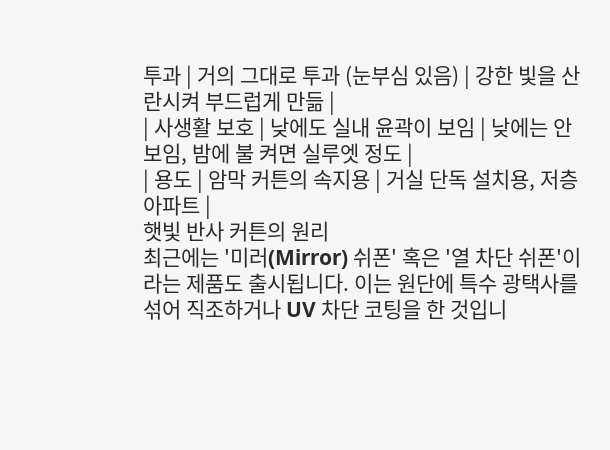투과 | 거의 그대로 투과 (눈부심 있음) | 강한 빛을 산란시켜 부드럽게 만듦 |
| 사생활 보호 | 낮에도 실내 윤곽이 보임 | 낮에는 안 보임, 밤에 불 켜면 실루엣 정도 |
| 용도 | 암막 커튼의 속지용 | 거실 단독 설치용, 저층 아파트 |
햇빛 반사 커튼의 원리
최근에는 '미러(Mirror) 쉬폰' 혹은 '열 차단 쉬폰'이라는 제품도 출시됩니다. 이는 원단에 특수 광택사를 섞어 직조하거나 UV 차단 코팅을 한 것입니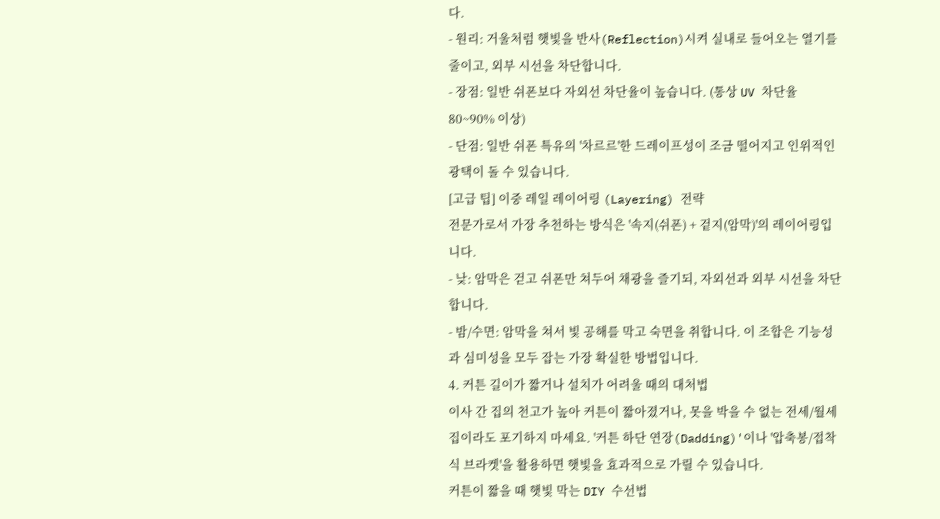다.
- 원리: 거울처럼 햇빛을 반사(Reflection)시켜 실내로 들어오는 열기를 줄이고, 외부 시선을 차단합니다.
- 장점: 일반 쉬폰보다 자외선 차단율이 높습니다. (통상 UV 차단율 80~90% 이상)
- 단점: 일반 쉬폰 특유의 '차르르'한 드레이프성이 조금 떨어지고 인위적인 광택이 돌 수 있습니다.
[고급 팁] 이중 레일 레이어링 (Layering) 전략
전문가로서 가장 추천하는 방식은 '속지(쉬폰) + 겉지(암막)'의 레이어링입니다.
- 낮: 암막은 걷고 쉬폰만 쳐두어 채광을 즐기되, 자외선과 외부 시선을 차단합니다.
- 밤/수면: 암막을 쳐서 빛 공해를 막고 숙면을 취합니다. 이 조합은 기능성과 심미성을 모두 잡는 가장 확실한 방법입니다.
4. 커튼 길이가 짧거나 설치가 어려울 때의 대처법
이사 간 집의 천고가 높아 커튼이 짧아졌거나, 못을 박을 수 없는 전세/월세집이라도 포기하지 마세요. '커튼 하단 연장(Dadding)'이나 '압축봉/접착식 브라켓'을 활용하면 햇빛을 효과적으로 가릴 수 있습니다.
커튼이 짧을 때 햇빛 막는 DIY 수선법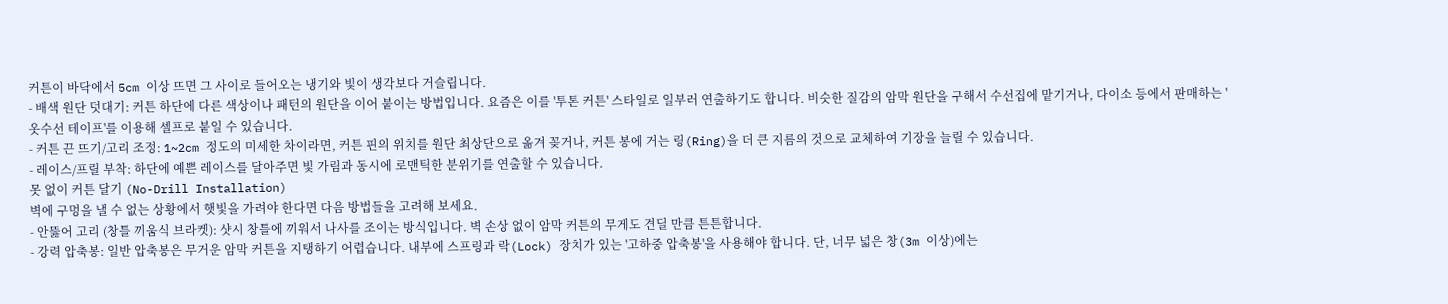커튼이 바닥에서 5cm 이상 뜨면 그 사이로 들어오는 냉기와 빛이 생각보다 거슬립니다.
- 배색 원단 덧대기: 커튼 하단에 다른 색상이나 패턴의 원단을 이어 붙이는 방법입니다. 요즘은 이를 '투톤 커튼' 스타일로 일부러 연출하기도 합니다. 비슷한 질감의 암막 원단을 구해서 수선집에 맡기거나, 다이소 등에서 판매하는 '옷수선 테이프'를 이용해 셀프로 붙일 수 있습니다.
- 커튼 끈 뜨기/고리 조정: 1~2cm 정도의 미세한 차이라면, 커튼 핀의 위치를 원단 최상단으로 옮겨 꽂거나, 커튼 봉에 거는 링(Ring)을 더 큰 지름의 것으로 교체하여 기장을 늘릴 수 있습니다.
- 레이스/프릴 부착: 하단에 예쁜 레이스를 달아주면 빛 가림과 동시에 로맨틱한 분위기를 연출할 수 있습니다.
못 없이 커튼 달기 (No-Drill Installation)
벽에 구멍을 낼 수 없는 상황에서 햇빛을 가려야 한다면 다음 방법들을 고려해 보세요.
- 안뚫어 고리 (창틀 끼움식 브라켓): 샷시 창틀에 끼워서 나사를 조이는 방식입니다. 벽 손상 없이 암막 커튼의 무게도 견딜 만큼 튼튼합니다.
- 강력 압축봉: 일반 압축봉은 무거운 암막 커튼을 지탱하기 어렵습니다. 내부에 스프링과 락(Lock) 장치가 있는 '고하중 압축봉'을 사용해야 합니다. 단, 너무 넓은 창(3m 이상)에는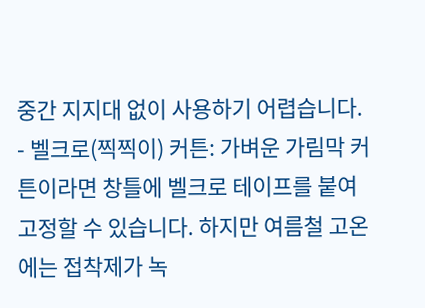중간 지지대 없이 사용하기 어렵습니다.
- 벨크로(찍찍이) 커튼: 가벼운 가림막 커튼이라면 창틀에 벨크로 테이프를 붙여 고정할 수 있습니다. 하지만 여름철 고온에는 접착제가 녹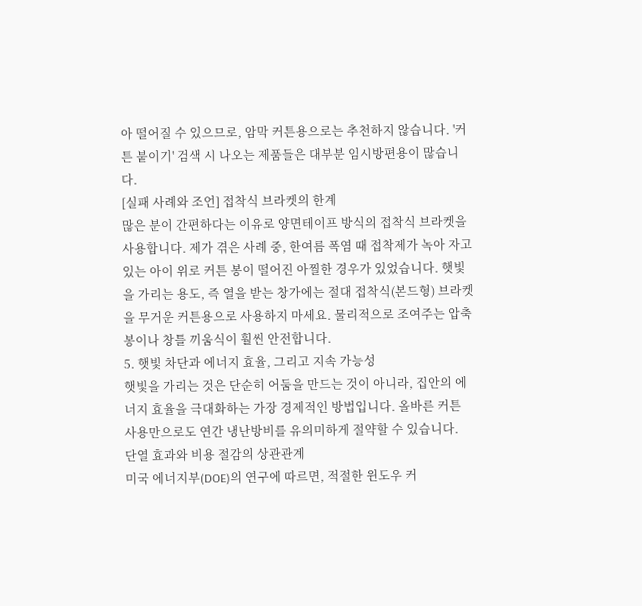아 떨어질 수 있으므로, 암막 커튼용으로는 추천하지 않습니다. '커튼 붙이기' 검색 시 나오는 제품들은 대부분 임시방편용이 많습니다.
[실패 사례와 조언] 접착식 브라켓의 한계
많은 분이 간편하다는 이유로 양면테이프 방식의 접착식 브라켓을 사용합니다. 제가 겪은 사례 중, 한여름 폭염 때 접착제가 녹아 자고 있는 아이 위로 커튼 봉이 떨어진 아찔한 경우가 있었습니다. 햇빛을 가리는 용도, 즉 열을 받는 창가에는 절대 접착식(본드형) 브라켓을 무거운 커튼용으로 사용하지 마세요. 물리적으로 조여주는 압축봉이나 창틀 끼움식이 훨씬 안전합니다.
5. 햇빛 차단과 에너지 효율, 그리고 지속 가능성
햇빛을 가리는 것은 단순히 어둠을 만드는 것이 아니라, 집안의 에너지 효율을 극대화하는 가장 경제적인 방법입니다. 올바른 커튼 사용만으로도 연간 냉난방비를 유의미하게 절약할 수 있습니다.
단열 효과와 비용 절감의 상관관계
미국 에너지부(DOE)의 연구에 따르면, 적절한 윈도우 커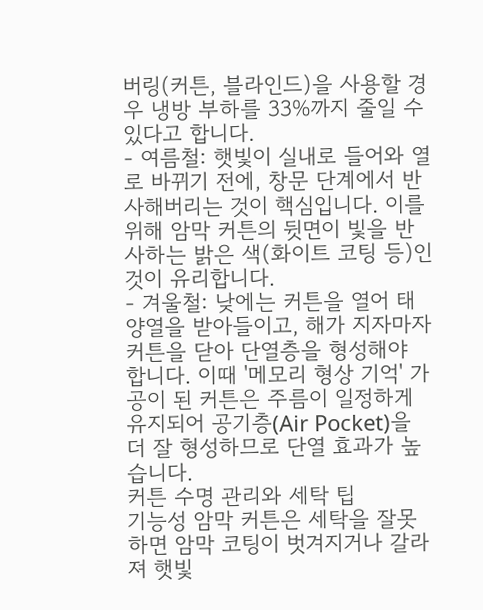버링(커튼, 블라인드)을 사용할 경우 냉방 부하를 33%까지 줄일 수 있다고 합니다.
- 여름철: 햇빛이 실내로 들어와 열로 바뀌기 전에, 창문 단계에서 반사해버리는 것이 핵심입니다. 이를 위해 암막 커튼의 뒷면이 빛을 반사하는 밝은 색(화이트 코팅 등)인 것이 유리합니다.
- 겨울철: 낮에는 커튼을 열어 태양열을 받아들이고, 해가 지자마자 커튼을 닫아 단열층을 형성해야 합니다. 이때 '메모리 형상 기억' 가공이 된 커튼은 주름이 일정하게 유지되어 공기층(Air Pocket)을 더 잘 형성하므로 단열 효과가 높습니다.
커튼 수명 관리와 세탁 팁
기능성 암막 커튼은 세탁을 잘못하면 암막 코팅이 벗겨지거나 갈라져 햇빛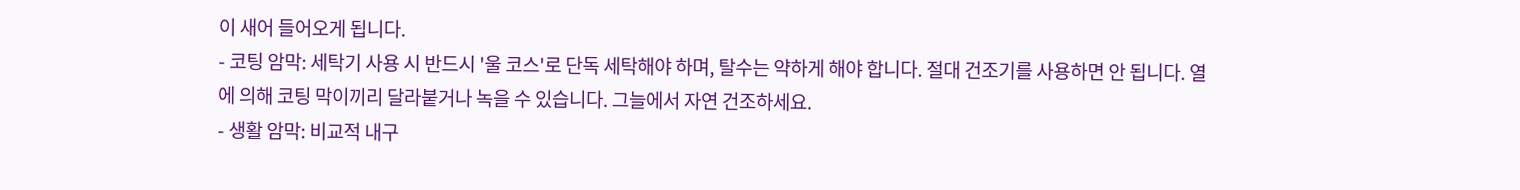이 새어 들어오게 됩니다.
- 코팅 암막: 세탁기 사용 시 반드시 '울 코스'로 단독 세탁해야 하며, 탈수는 약하게 해야 합니다. 절대 건조기를 사용하면 안 됩니다. 열에 의해 코팅 막이끼리 달라붙거나 녹을 수 있습니다. 그늘에서 자연 건조하세요.
- 생활 암막: 비교적 내구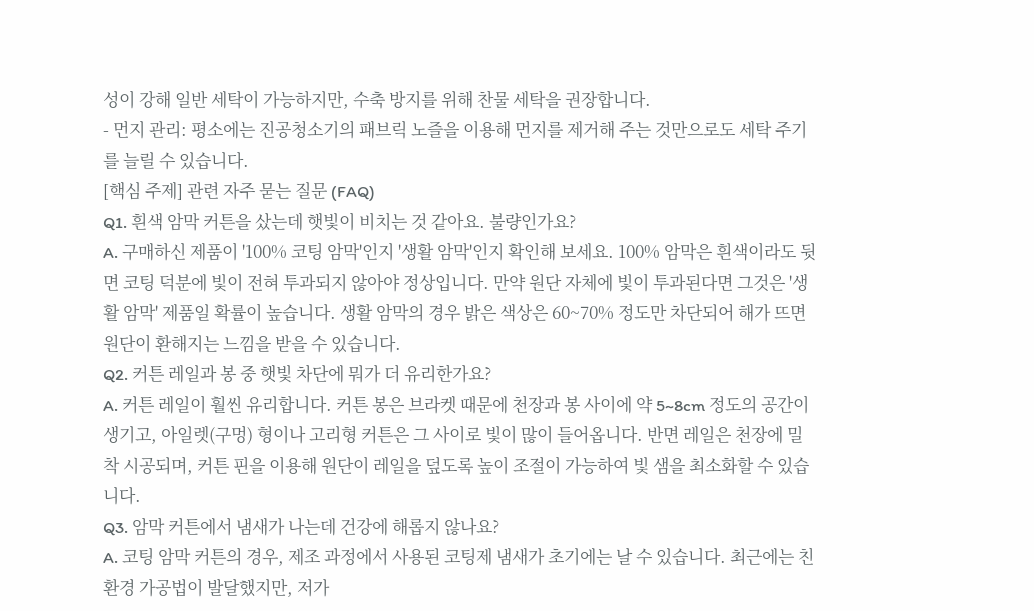성이 강해 일반 세탁이 가능하지만, 수축 방지를 위해 찬물 세탁을 권장합니다.
- 먼지 관리: 평소에는 진공청소기의 패브릭 노즐을 이용해 먼지를 제거해 주는 것만으로도 세탁 주기를 늘릴 수 있습니다.
[핵심 주제] 관련 자주 묻는 질문 (FAQ)
Q1. 흰색 암막 커튼을 샀는데 햇빛이 비치는 것 같아요. 불량인가요?
A. 구매하신 제품이 '100% 코팅 암막'인지 '생활 암막'인지 확인해 보세요. 100% 암막은 흰색이라도 뒷면 코팅 덕분에 빛이 전혀 투과되지 않아야 정상입니다. 만약 원단 자체에 빛이 투과된다면 그것은 '생활 암막' 제품일 확률이 높습니다. 생활 암막의 경우 밝은 색상은 60~70% 정도만 차단되어 해가 뜨면 원단이 환해지는 느낌을 받을 수 있습니다.
Q2. 커튼 레일과 봉 중 햇빛 차단에 뭐가 더 유리한가요?
A. 커튼 레일이 훨씬 유리합니다. 커튼 봉은 브라켓 때문에 천장과 봉 사이에 약 5~8cm 정도의 공간이 생기고, 아일렛(구멍) 형이나 고리형 커튼은 그 사이로 빛이 많이 들어옵니다. 반면 레일은 천장에 밀착 시공되며, 커튼 핀을 이용해 원단이 레일을 덮도록 높이 조절이 가능하여 빛 샘을 최소화할 수 있습니다.
Q3. 암막 커튼에서 냄새가 나는데 건강에 해롭지 않나요?
A. 코팅 암막 커튼의 경우, 제조 과정에서 사용된 코팅제 냄새가 초기에는 날 수 있습니다. 최근에는 친환경 가공법이 발달했지만, 저가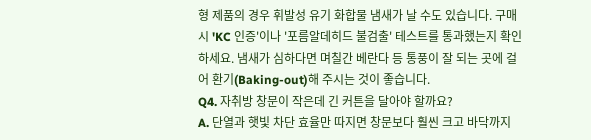형 제품의 경우 휘발성 유기 화합물 냄새가 날 수도 있습니다. 구매 시 'KC 인증'이나 '포름알데히드 불검출' 테스트를 통과했는지 확인하세요. 냄새가 심하다면 며칠간 베란다 등 통풍이 잘 되는 곳에 걸어 환기(Baking-out)해 주시는 것이 좋습니다.
Q4. 자취방 창문이 작은데 긴 커튼을 달아야 할까요?
A. 단열과 햇빛 차단 효율만 따지면 창문보다 훨씬 크고 바닥까지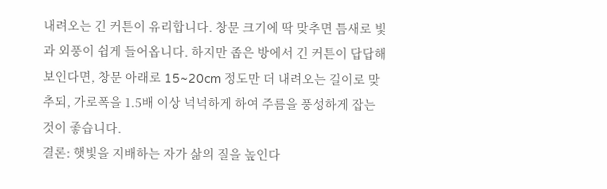내려오는 긴 커튼이 유리합니다. 창문 크기에 딱 맞추면 틈새로 빛과 외풍이 쉽게 들어옵니다. 하지만 좁은 방에서 긴 커튼이 답답해 보인다면, 창문 아래로 15~20cm 정도만 더 내려오는 길이로 맞추되, 가로폭을 1.5배 이상 넉넉하게 하여 주름을 풍성하게 잡는 것이 좋습니다.
결론: 햇빛을 지배하는 자가 삶의 질을 높인다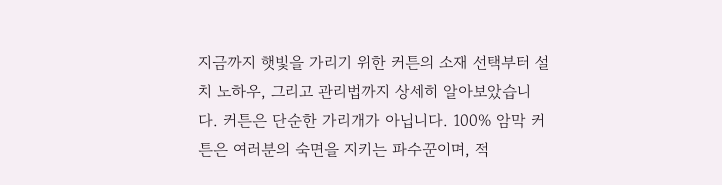지금까지 햇빛을 가리기 위한 커튼의 소재 선택부터 설치 노하우, 그리고 관리법까지 상세히 알아보았습니다. 커튼은 단순한 가리개가 아닙니다. 100% 암막 커튼은 여러분의 숙면을 지키는 파수꾼이며, 적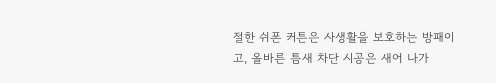절한 쉬폰 커튼은 사생활을 보호하는 방패이고, 올바른 틈새 차단 시공은 새어 나가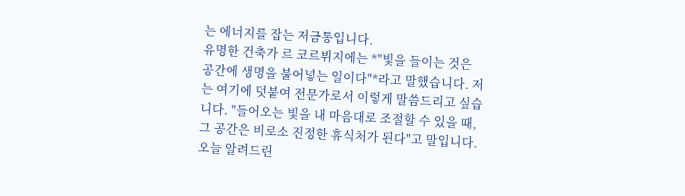는 에너지를 잡는 저금통입니다.
유명한 건축가 르 코르뷔지에는 *"빛을 들이는 것은 공간에 생명을 불어넣는 일이다"*라고 말했습니다. 저는 여기에 덧붙여 전문가로서 이렇게 말씀드리고 싶습니다. "들어오는 빛을 내 마음대로 조절할 수 있을 때, 그 공간은 비로소 진정한 휴식처가 된다"고 말입니다. 오늘 알려드린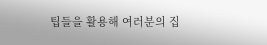팁들을 활용해 여러분의 집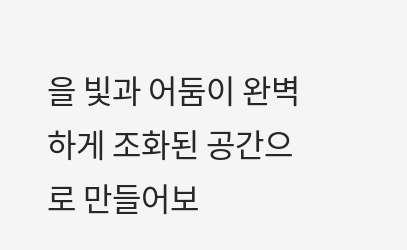을 빛과 어둠이 완벽하게 조화된 공간으로 만들어보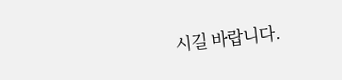시길 바랍니다.